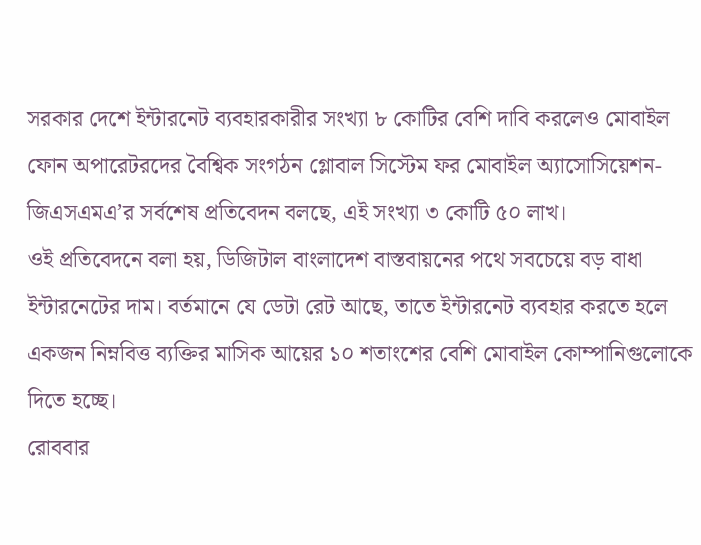সরকার দেশে ইন্টারনেট ব্যবহারকারীর সংখ্যা ৮ কোটির বেশি দাবি করলেও মোবাইল ফোন অপারেটরদের বৈশ্বিক সংগঠন গ্লোবাল সিস্টেম ফর মোবাইল অ্যাসোসিয়েশন-জিএসএমএ’র সর্বশেষ প্রতিবেদন বলছে, এই সংখ্যা ৩ কোটি ৫০ লাখ।
ওই প্রতিবেদনে বলা হয়, ডিজিটাল বাংলাদেশ বাস্তবায়নের পথে সবচেয়ে বড় বাধা ইন্টারনেটের দাম। বর্তমানে যে ডেটা রেট আছে, তাতে ইন্টারনেট ব্যবহার করতে হলে একজন নিম্নবিত্ত ব্যক্তির মাসিক আয়ের ১০ শতাংশের বেশি মোবাইল কোম্পানিগুলোকে দিতে হচ্ছে।
রোববার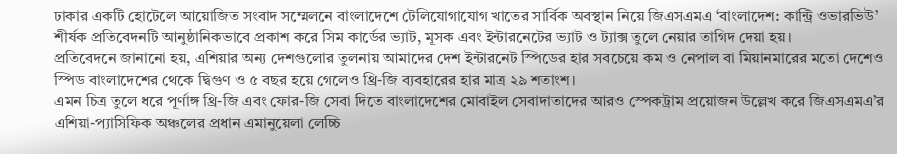ঢাকার একটি হোটেলে আয়োজিত সংবাদ সম্মেলনে বাংলাদেশে টেলিযোগাযোগ খাতের সার্বিক অবস্থান নিয়ে জিএসএমএ ‘বাংলাদেশ: কান্ট্রি ওভারভিউ’ শীর্ষক প্রতিবেদনটি আনুষ্ঠানিকভাবে প্রকাশ করে সিম কার্ডের ভ্যাট, মূসক এবং ইন্টারনেটের ভ্যাট ও ট্যাক্স তুলে নেয়ার তাগিদ দেয়া হয়।
প্রতিবেদনে জানানো হয়, এশিয়ার অন্য দেশগুলোর তুলনায় আমাদের দেশ ইন্টারনেট স্পিডের হার সবচেয়ে কম ও নেপাল বা মিয়ানমারের মতো দেশেও স্পিড বাংলাদেশের থেকে দ্বিগুণ ও ৫ বছর হয়ে গেলেও থ্রি-জি ব্যবহারের হার মাত্র ২৯ শতাংশ।
এমন চিত্র তুলে ধরে পূর্ণাঙ্গ থ্রি-জি এবং ফোর-জি সেবা দিতে বাংলাদেশের মোবাইল সেবাদাতাদের আরও স্পেকট্রাম প্রয়োজন উল্লেখ করে জিএসএমএ’র এশিয়া-প্যাসিফিক অঞ্চলের প্রধান এমানুয়েলা লেচ্চি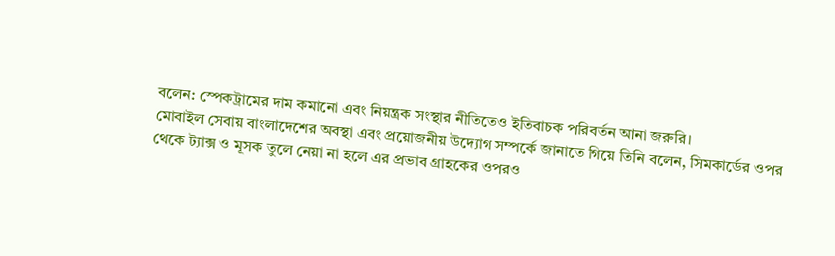বলেন: স্পেকট্রামের দাম কমানো এবং নিয়ন্ত্রক সংস্থার নীতিতেও ইতিবাচক পরিবর্তন আনা জরুরি।
মোবাইল সেবায় বাংলাদেশের অবস্থা এবং প্রয়োজনীয় উদ্যোগ সম্পর্কে জানাতে গিয়ে তিনি বলেন, সিমকার্ডের ওপর থেকে ট্যাক্স ও মূসক তুলে নেয়া না হলে এর প্রভাব গ্রাহকের ওপরও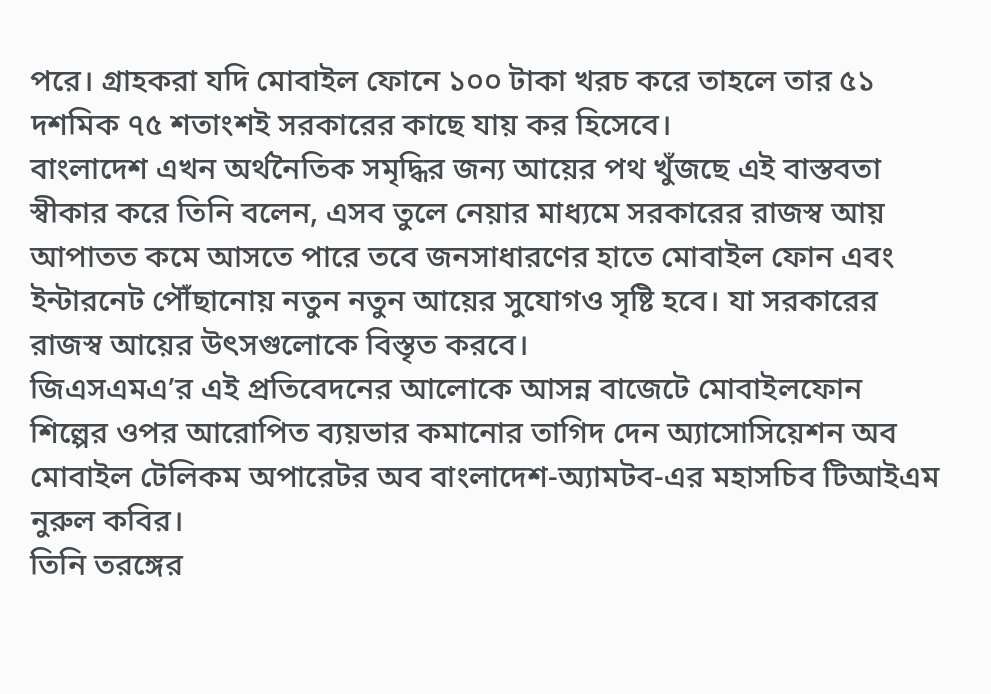পরে। গ্রাহকরা যদি মোবাইল ফোনে ১০০ টাকা খরচ করে তাহলে তার ৫১ দশমিক ৭৫ শতাংশই সরকারের কাছে যায় কর হিসেবে।
বাংলাদেশ এখন অর্থনৈতিক সমৃদ্ধির জন্য আয়ের পথ খুঁজছে এই বাস্তবতা স্বীকার করে তিনি বলেন, এসব তুলে নেয়ার মাধ্যমে সরকারের রাজস্ব আয় আপাতত কমে আসতে পারে তবে জনসাধারণের হাতে মোবাইল ফোন এবং ইন্টারনেট পৌঁছানোয় নতুন নতুন আয়ের সুযোগও সৃষ্টি হবে। যা সরকারের রাজস্ব আয়ের উৎসগুলোকে বিস্তৃত করবে।
জিএসএমএ’র এই প্রতিবেদনের আলোকে আসন্ন বাজেটে মোবাইলফোন শিল্পের ওপর আরোপিত ব্যয়ভার কমানোর তাগিদ দেন অ্যাসোসিয়েশন অব মোবাইল টেলিকম অপারেটর অব বাংলাদেশ-অ্যামটব-এর মহাসচিব টিআইএম নুরুল কবির।
তিনি তরঙ্গের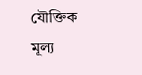যৌক্তিক মূল্য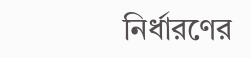নির্ধারণের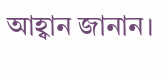আহ্বান জানান।